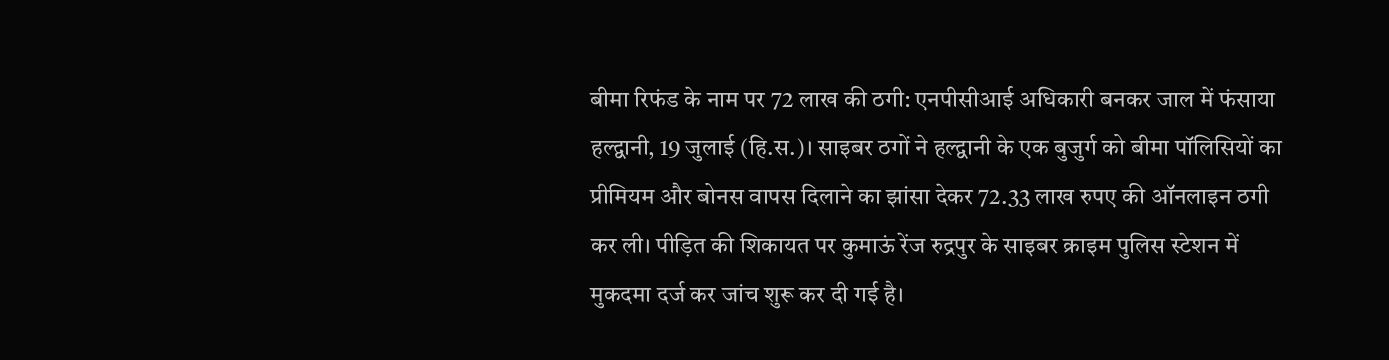बीमा रिफंड के नाम पर 72 लाख की ठगी: एनपीसीआई अधिकारी बनकर जाल में फंसाया
हल्द्वानी, 19 जुलाई (हि.स.)। साइबर ठगों ने हल्द्वानी के एक बुजुर्ग को बीमा पॉलिसियों का प्रीमियम और बोनस वापस दिलाने का झांसा देकर 72.33 लाख रुपए की ऑनलाइन ठगी कर ली। पीड़ित की शिकायत पर कुमाऊं रेंज रुद्रपुर के साइबर क्राइम पुलिस स्टेशन में मुकदमा दर्ज कर जांच शुरू कर दी गई है।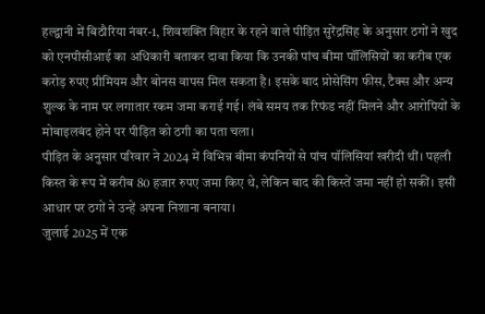हल्द्वानी में बिठौरिया नंबर-1, शिवशक्ति विहार के रहने वाले पीड़ित सुरेंद्रसिंह के अनुसार ठगों ने खुद को एनपीसीआई का अधिकारी बताकर दावा किया कि उनकी पांच बीमा पॉलिसियों का करीब एक करोड़ रुपए प्रीमियम और बोनस वापस मिल सकता है। इसके बाद प्रोसेसिंग फीस, टैक्स और अन्य शुल्क के नाम पर लगातार रकम जमा कराई गई। लंबे समय तक रिफंड नहीं मिलने और आरोपियों के मोबाइलबंद होने पर पीड़ित को ठगी का पता चला।
पीड़ित के अनुसार परिवार ने 2024 में विभिन्न बीमा कंपनियों से पांच पॉलिसियां खरीदी थीं। पहली किस्त के रूप में करीब 80 हजार रुपए जमा किए थे, लेकिन बाद की किस्तें जमा नहीं हो सकीं। इसी आधार पर ठगों ने उन्हें अपना निशाना बनाया।
जुलाई 2025 में एक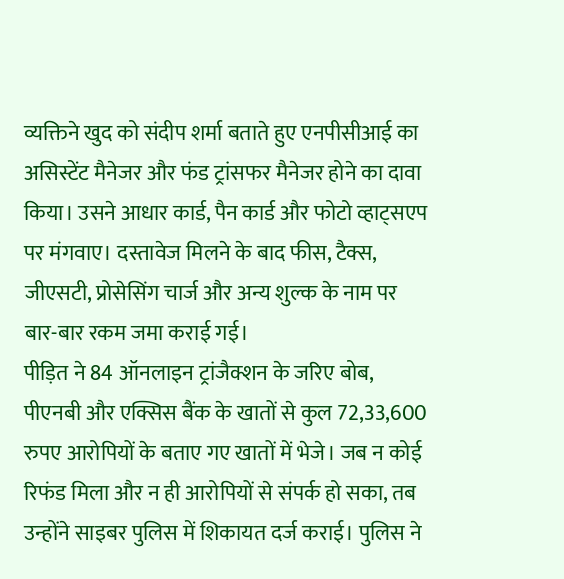व्यक्तिने खुद को संदीप शर्मा बताते हुए एनपीसीआई का असिस्टेंट मैनेजर और फंड ट्रांसफर मैनेजर होने का दावा किया। उसने आधार कार्ड, पैन कार्ड और फोटो व्हाट्सएप पर मंगवाए। दस्तावेज मिलने के बाद फीस, टैक्स, जीएसटी, प्रोसेसिंग चार्ज और अन्य शुल्क के नाम पर बार-बार रकम जमा कराई गई।
पीड़ित ने 84 ऑनलाइन ट्रांजैक्शन के जरिए बोब, पीएनबी और एक्सिस बैंक के खातों से कुल 72,33,600 रुपए आरोपियों के बताए गए खातों में भेजे। जब न कोई रिफंड मिला और न ही आरोपियों से संपर्क हो सका, तब उन्होंने साइबर पुलिस में शिकायत दर्ज कराई। पुलिस ने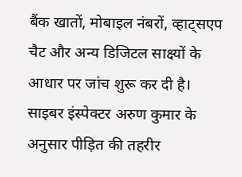बैंक खातों, मोबाइल नंबरों, व्हाट्सएप चैट और अन्य डिजिटल साक्ष्यों के आधार पर जांच शुरू कर दी है।
साइबर इंस्पेक्टर अरुण कुमार के अनुसार पीड़ित की तहरीर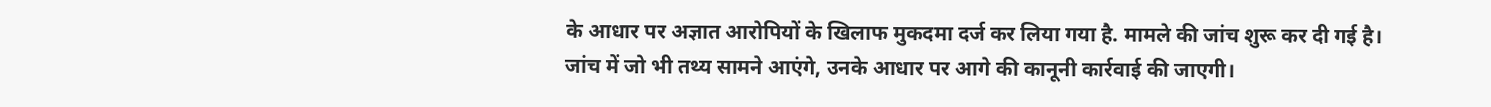के आधार पर अज्ञात आरोपियों के खिलाफ मुकदमा दर्ज कर लिया गया है. मामले की जांच शुरू कर दी गई है। जांच में जो भी तथ्य सामने आएंगे, उनके आधार पर आगे की कानूनी कार्रवाई की जाएगी।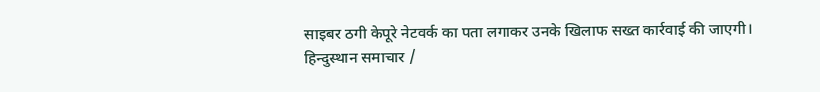साइबर ठगी केपूरे नेटवर्क का पता लगाकर उनके खिलाफ सख्त कार्रवाई की जाएगी।
हिन्दुस्थान समाचार /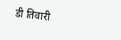डी तिवारी